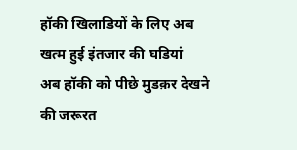हॉकी खिलाडियों के लिए अब खत्म हुई इंतजार की घडियां
अब हॉकी को पीछे मुडक़र देखने की जरूरत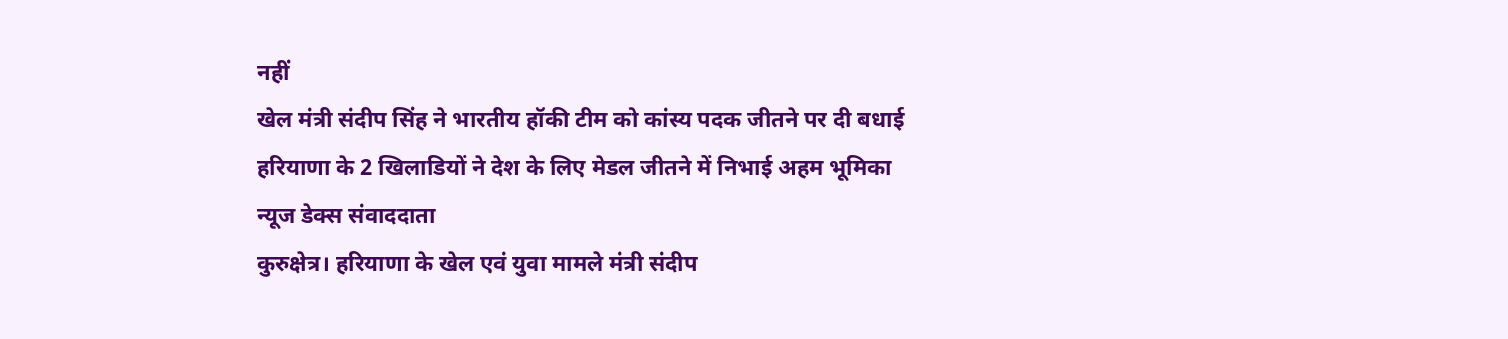नहीं
खेल मंत्री संदीप सिंह ने भारतीय हॉकी टीम को कांस्य पदक जीतने पर दी बधाई
हरियाणा के 2 खिलाडियों ने देश के लिए मेडल जीतने में निभाई अहम भूमिका
न्यूज डेक्स संवाददाता
कुरुक्षेत्र। हरियाणा के खेल एवं युवा मामले मंत्री संदीप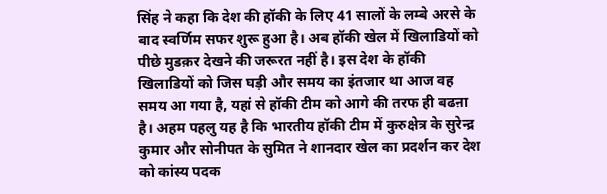सिंह ने कहा कि देश की हॉकी के लिए 41 सालों के लम्बे अरसे के बाद स्वर्णिम सफर शुरू हुआ है। अब हॉकी खेल में खिलाडियों को पीछे मुडक़र देखने की जरूरत नहीं है। इस देश के हॉकी खिलाडियों को जिस घड़ी और समय का इंतजार था आज वह समय आ गया है, यहां से हॉकी टीम को आगे की तरफ ही बढऩा है। अहम पहलु यह है कि भारतीय हॉकी टीम में कुरुक्षेत्र के सुरेन्द्र कुमार और सोनीपत के सुमित ने शानदार खेल का प्रदर्शन कर देश को कांस्य पदक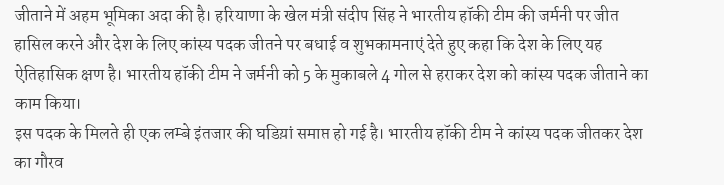जीताने में अहम भूमिका अदा की है। हरियाणा के खेल मंत्री संदीप सिंह ने भारतीय हॉकी टीम की जर्मनी पर जीत हासिल करने और देश के लिए कांस्य पदक जीतने पर बधाई व शुभकामनाएं देते हुए कहा कि देश के लिए यह ऐतिहासिक क्षण है। भारतीय हॉकी टीम ने जर्मनी को 5 के मुकाबले 4 गोल से हराकर देश को कांस्य पदक जीताने का काम किया।
इस पदक के मिलते ही एक लम्बे इंतजार की घडिय़ां समाप्त हो गई है। भारतीय हॉकी टीम ने कांस्य पदक जीतकर देश का गौरव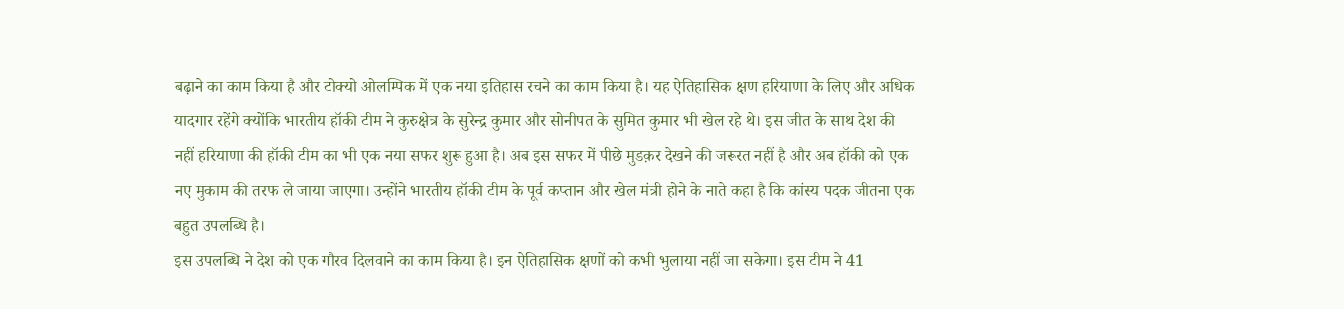बढ़ाने का काम किया है और टोक्यो ओलम्पिक में एक नया इतिहास रचने का काम किया है। यह ऐतिहासिक क्षण हरियाणा के लिए और अधिक यादगार रहेंगे क्योंकि भारतीय हॉकी टीम ने कुरुक्षेत्र के सुरेन्द्र कुमार और सोनीपत के सुमित कुमार भी खेल रहे थे। इस जीत के साथ देश की नहीं हरियाणा की हॉकी टीम का भी एक नया सफर शुरू हुआ है। अब इस सफर में पीछे मुडक़र देखने की जरूरत नहीं है और अब हॉकी को एक नए मुकाम की तरफ ले जाया जाएगा। उन्होंने भारतीय हॉकी टीम के पूर्व कप्तान और खेल मंत्री होने के नाते कहा है कि कांस्य पदक जीतना एक बहुत उपलब्धि है।
इस उपलब्धि ने देश को एक गौरव दिलवाने का काम किया है। इन ऐतिहासिक क्षणों को कभी भुलाया नहीं जा सकेगा। इस टीम ने 41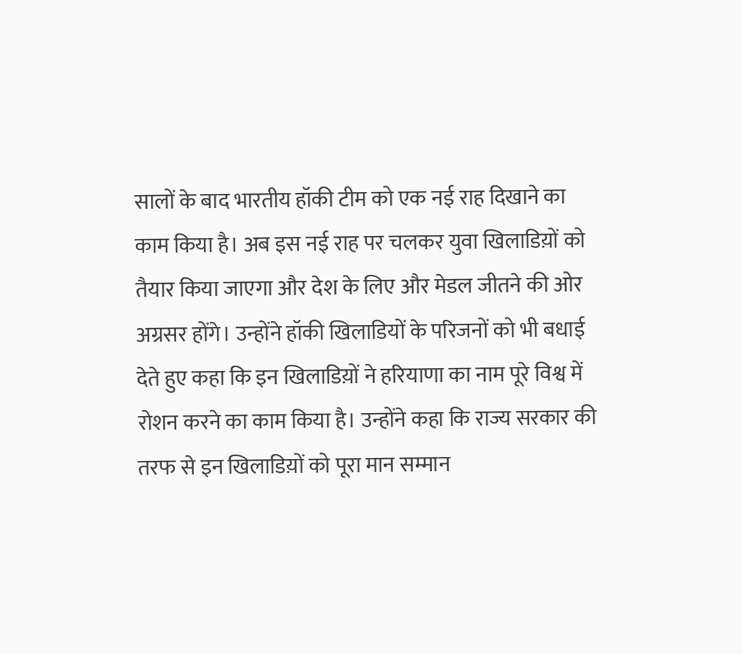सालों के बाद भारतीय हॉकी टीम को एक नई राह दिखाने का काम किया है। अब इस नई राह पर चलकर युवा खिलाडिय़ों को तैयार किया जाएगा और देश के लिए और मेडल जीतने की ओर अग्रसर होंगे। उन्होंने हॉकी खिलाडियों के परिजनों को भी बधाई देते हुए कहा कि इन खिलाडिय़ों ने हरियाणा का नाम पूरे विश्व में रोशन करने का काम किया है। उन्होंने कहा कि राज्य सरकार की तरफ से इन खिलाडिय़ों को पूरा मान सम्मान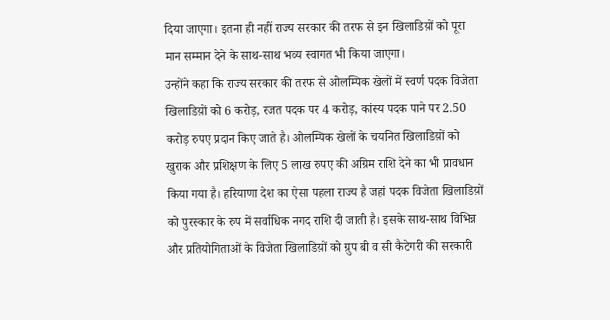दिया जाएगा। इतना ही नहीं राज्य सरकार की तरफ से इन खिलाडिय़ों को पूरा मान सम्मान देने के साथ-साथ भव्य स्वागत भी किया जाएगा।
उन्होंने कहा कि राज्य सरकार की तरफ से ओलम्पिक खेलों में स्वर्ण पदक विजेता खिलाडिय़ों को 6 करोड़, रजत पदक पर 4 करोड़, कांस्य पदक पाने पर 2.50 करोड़ रुपए प्रदान किए जाते है। ओलम्पिक खेलों के चयनित खिलाडिय़ों को खुराक और प्रशिक्षण के लिए 5 लाख रुपए की अग्रिम राशि देने का भी प्रावधान किया गया है। हरियाणा देश का ऐसा पहला राज्य है जहां पदक विजेता खिलाडिय़ों को पुरस्कार के रुप में सर्वाधिक नगद राशि दी जाती है। इसके साथ-साथ विभिन्न और प्रतियोगिताओं के विजेता खिलाडिय़ों को ग्रुप बी व सी कैटेगरी की सरकारी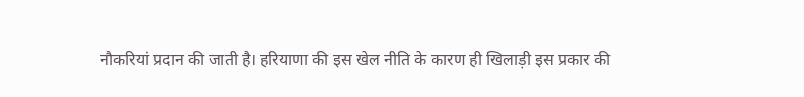नौकरियां प्रदान की जाती है। हरियाणा की इस खेल नीति के कारण ही खिलाड़ी इस प्रकार की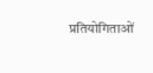प्रतियोगिताओं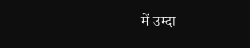में उम्दा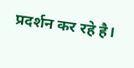प्रदर्शन कर रहे है।